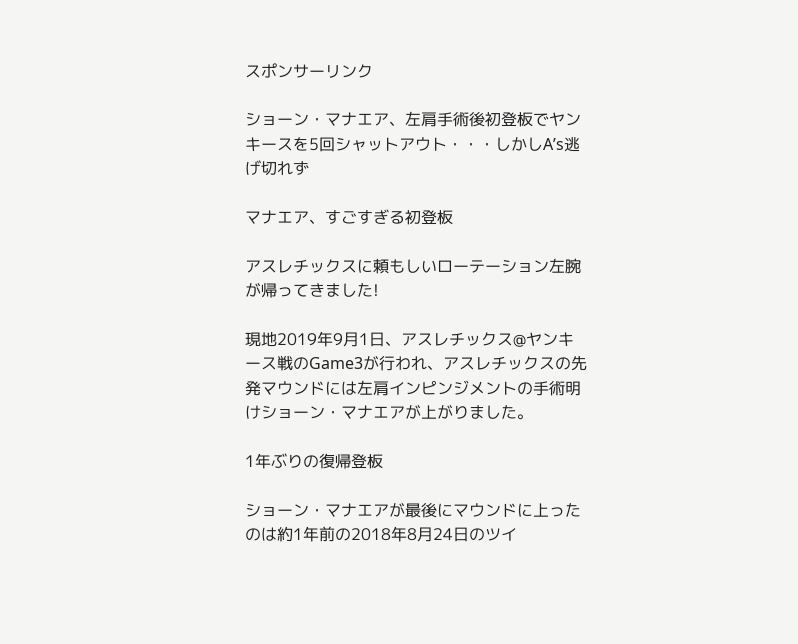スポンサーリンク

ショーン・マナエア、左肩手術後初登板でヤンキースを5回シャットアウト・・・しかしA’s逃げ切れず

マナエア、すごすぎる初登板

アスレチックスに頼もしいローテーション左腕が帰ってきました!

現地2019年9月1日、アスレチックス@ヤンキース戦のGame3が行われ、アスレチックスの先発マウンドには左肩インピンジメントの手術明けショーン・マナエアが上がりました。

1年ぶりの復帰登板

ショーン・マナエアが最後にマウンドに上ったのは約1年前の2018年8月24日のツイ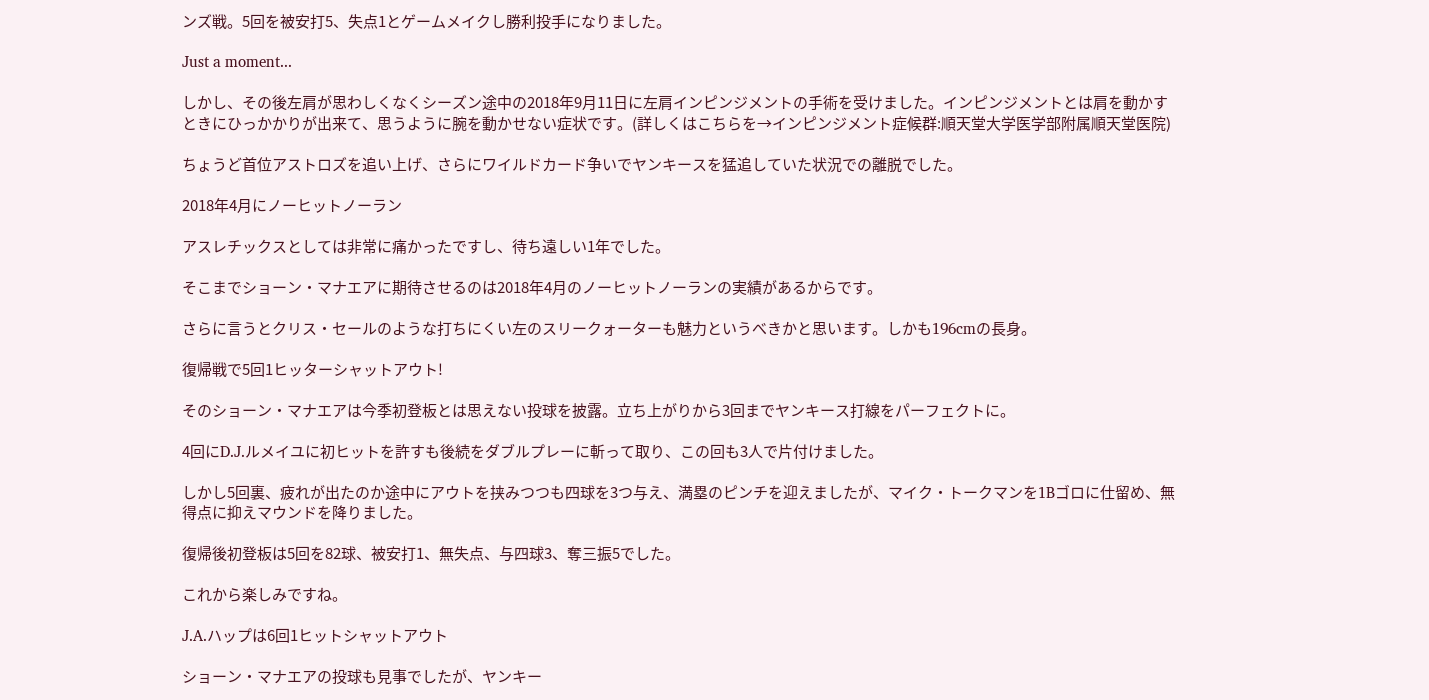ンズ戦。5回を被安打5、失点1とゲームメイクし勝利投手になりました。

Just a moment...

しかし、その後左肩が思わしくなくシーズン途中の2018年9月11日に左肩インピンジメントの手術を受けました。インピンジメントとは肩を動かすときにひっかかりが出来て、思うように腕を動かせない症状です。(詳しくはこちらを→インピンジメント症候群:順天堂大学医学部附属順天堂医院)

ちょうど首位アストロズを追い上げ、さらにワイルドカード争いでヤンキースを猛追していた状況での離脱でした。

2018年4月にノーヒットノーラン

アスレチックスとしては非常に痛かったですし、待ち遠しい1年でした。

そこまでショーン・マナエアに期待させるのは2018年4月のノーヒットノーランの実績があるからです。

さらに言うとクリス・セールのような打ちにくい左のスリークォーターも魅力というべきかと思います。しかも196cmの長身。

復帰戦で5回1ヒッターシャットアウト!

そのショーン・マナエアは今季初登板とは思えない投球を披露。立ち上がりから3回までヤンキース打線をパーフェクトに。

4回にD.J.ルメイユに初ヒットを許すも後続をダブルプレーに斬って取り、この回も3人で片付けました。

しかし5回裏、疲れが出たのか途中にアウトを挟みつつも四球を3つ与え、満塁のピンチを迎えましたが、マイク・トークマンを1Bゴロに仕留め、無得点に抑えマウンドを降りました。

復帰後初登板は5回を82球、被安打1、無失点、与四球3、奪三振5でした。

これから楽しみですね。

J.A.ハップは6回1ヒットシャットアウト

ショーン・マナエアの投球も見事でしたが、ヤンキー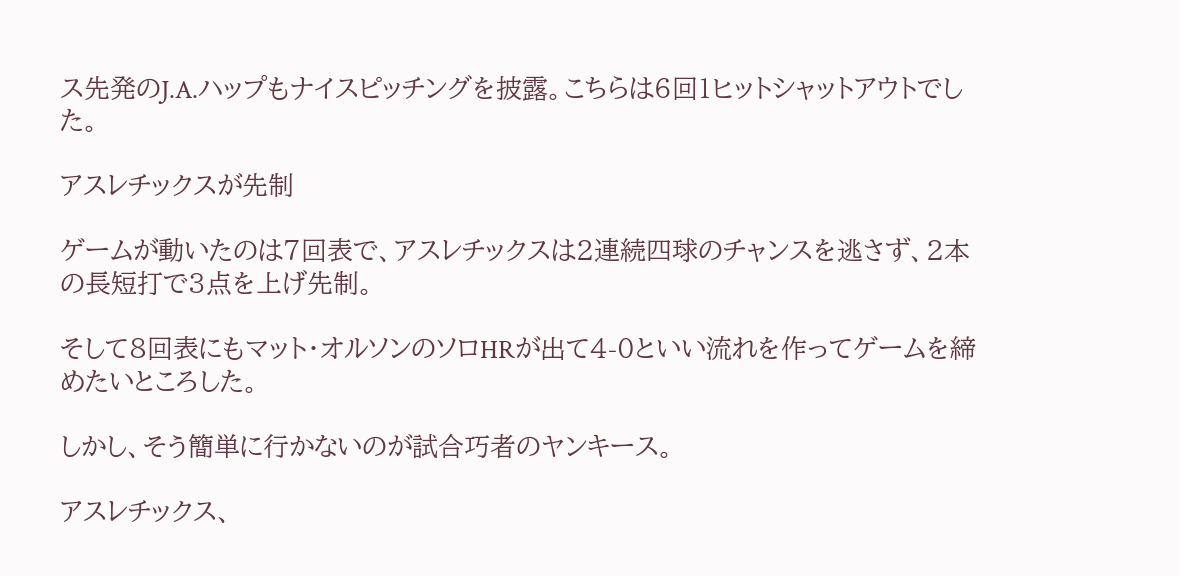ス先発のJ.A.ハップもナイスピッチングを披露。こちらは6回1ヒットシャットアウトでした。

アスレチックスが先制

ゲームが動いたのは7回表で、アスレチックスは2連続四球のチャンスを逃さず、2本の長短打で3点を上げ先制。

そして8回表にもマット・オルソンのソロHRが出て4-0といい流れを作ってゲームを締めたいところした。

しかし、そう簡単に行かないのが試合巧者のヤンキース。

アスレチックス、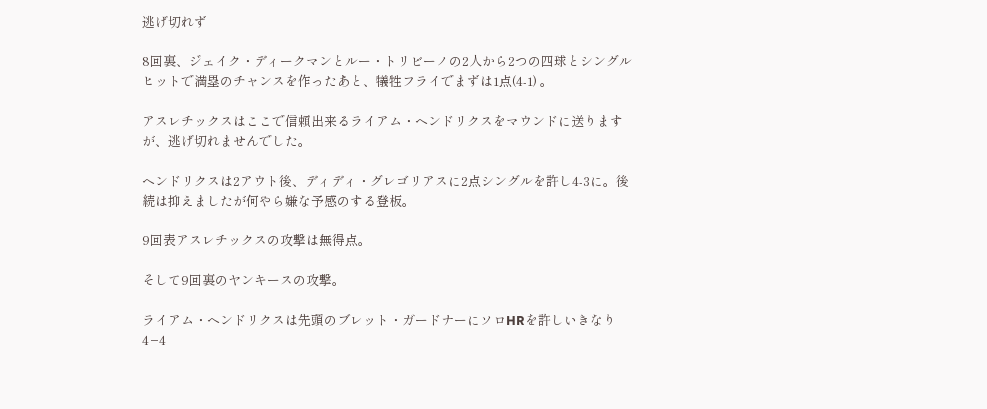逃げ切れず

8回裏、ジェイク・ディークマンとルー・トリビーノの2人から2つの四球とシングルヒットで満塁のチャンスを作ったあと、犠牲フライでまずは1点(4-1) 。

アスレチックスはここで信頼出来るライアム・ヘンドリクスをマウンドに送りますが、逃げ切れませんでした。

ヘンドリクスは2アウト後、ディディ・グレゴリアスに2点シングルを許し4-3に。後続は抑えましたが何やら嫌な予感のする登板。

9回表アスレチックスの攻撃は無得点。

そして9回裏のヤンキースの攻撃。

ライアム・ヘンドリクスは先頭のブレット・ガードナーにソロHRを許しいきなり4−4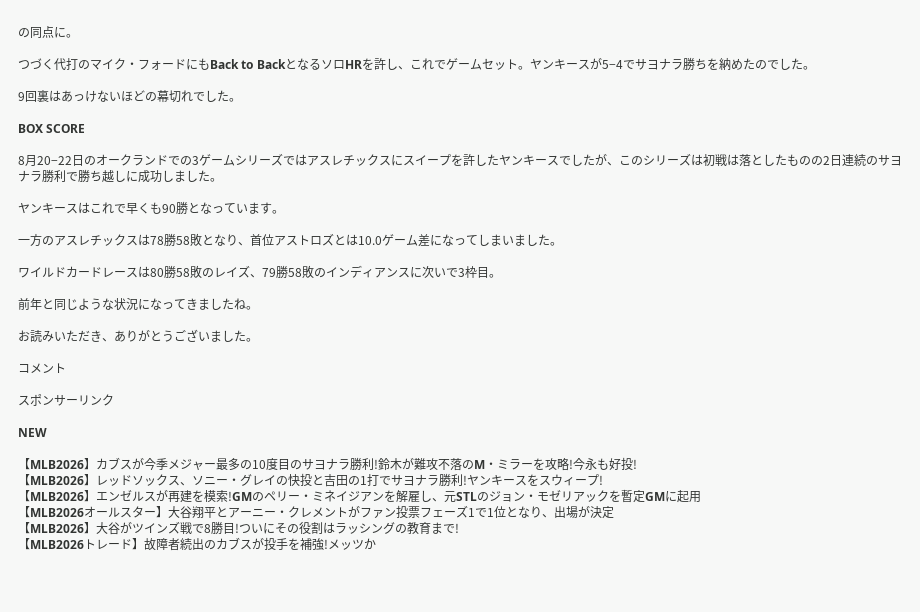の同点に。

つづく代打のマイク・フォードにもBack to BackとなるソロHRを許し、これでゲームセット。ヤンキースが5−4でサヨナラ勝ちを納めたのでした。

9回裏はあっけないほどの幕切れでした。

BOX SCORE

8月20−22日のオークランドでの3ゲームシリーズではアスレチックスにスイープを許したヤンキースでしたが、このシリーズは初戦は落としたものの2日連続のサヨナラ勝利で勝ち越しに成功しました。

ヤンキースはこれで早くも90勝となっています。

一方のアスレチックスは78勝58敗となり、首位アストロズとは10.0ゲーム差になってしまいました。

ワイルドカードレースは80勝58敗のレイズ、79勝58敗のインディアンスに次いで3枠目。

前年と同じような状況になってきましたね。

お読みいただき、ありがとうございました。

コメント

スポンサーリンク

NEW

【MLB2026】カブスが今季メジャー最多の10度目のサヨナラ勝利!鈴木が難攻不落のM・ミラーを攻略!今永も好投!
【MLB2026】レッドソックス、ソニー・グレイの快投と吉田の1打でサヨナラ勝利!ヤンキースをスウィープ!
【MLB2026】エンゼルスが再建を模索!GMのペリー・ミネイジアンを解雇し、元STLのジョン・モゼリアックを暫定GMに起用
【MLB2026オールスター】大谷翔平とアーニー・クレメントがファン投票フェーズ1で1位となり、出場が決定
【MLB2026】大谷がツインズ戦で8勝目!ついにその役割はラッシングの教育まで!
【MLB2026トレード】故障者続出のカブスが投手を補強!メッツか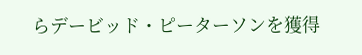らデービッド・ピーターソンを獲得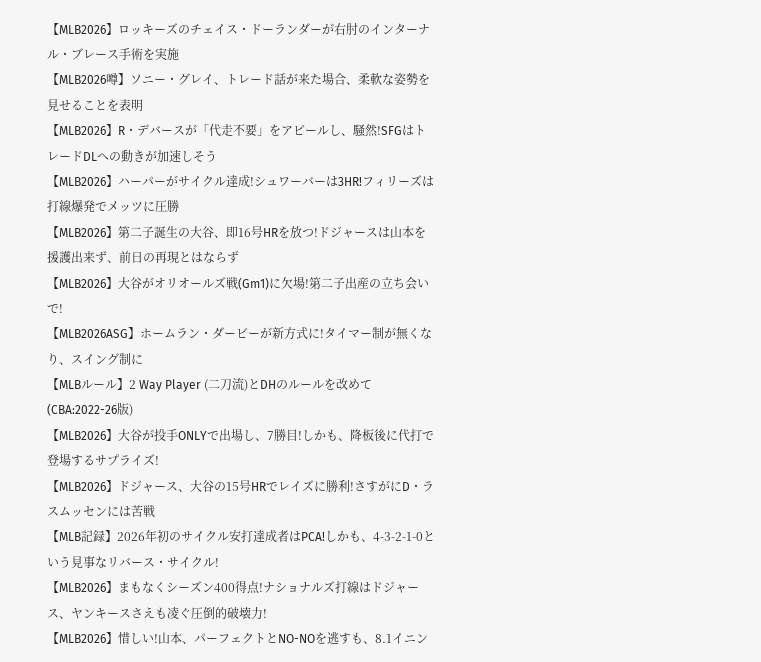【MLB2026】ロッキーズのチェイス・ドーランダーが右肘のインターナル・ブレース手術を実施
【MLB2026噂】ソニー・グレイ、トレード話が来た場合、柔軟な姿勢を見せることを表明
【MLB2026】R・デバースが「代走不要」をアピールし、騒然!SFGはトレードDLへの動きが加速しそう
【MLB2026】ハーパーがサイクル達成!シュワーバーは3HR!フィリーズは打線爆発でメッツに圧勝
【MLB2026】第二子誕生の大谷、即16号HRを放つ!ドジャースは山本を援護出来ず、前日の再現とはならず
【MLB2026】大谷がオリオールズ戦(Gm1)に欠場!第二子出産の立ち会いで!
【MLB2026ASG】ホームラン・ダービーが新方式に!タイマー制が無くなり、スイング制に
【MLBルール】2 Way Player (二刀流)とDHのルールを改めて(CBA:2022-26版)
【MLB2026】大谷が投手ONLYで出場し、7勝目!しかも、降板後に代打で登場するサプライズ!
【MLB2026】ドジャース、大谷の15号HRでレイズに勝利!さすがにD・ラスムッセンには苦戦
【MLB記録】2026年初のサイクル安打達成者はPCA!しかも、4-3-2-1-0という見事なリバース・サイクル!
【MLB2026】まもなくシーズン400得点!ナショナルズ打線はドジャース、ヤンキースさえも凌ぐ圧倒的破壊力!
【MLB2026】惜しい!山本、パーフェクトとNO-NOを逃すも、8.1イニン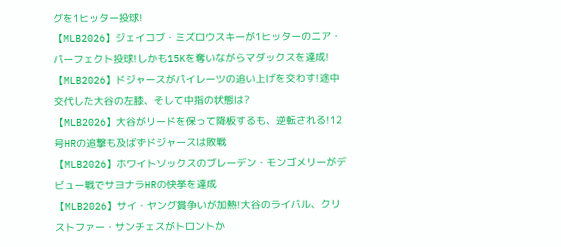グを1ヒッター投球!
【MLB2026】ジェイコブ・ミズロウスキーが1ヒッターのニア・パーフェクト投球!しかも15Kを奪いながらマダックスを達成!
【MLB2026】ドジャースがパイレーツの追い上げを交わす!途中交代した大谷の左膝、そして中指の状態は?
【MLB2026】大谷がリードを保って降板するも、逆転される!12号HRの追撃も及ばずドジャースは敗戦
【MLB2026】ホワイトソックスのブレーデン・モンゴメリーがデビュー戦でサヨナラHRの快挙を達成
【MLB2026】サイ・ヤング賞争いが加熱!大谷のライバル、クリストファー・サンチェスがトロントか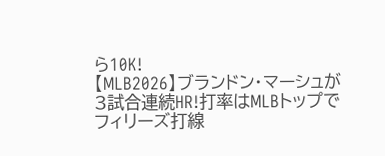ら10K!
【MLB2026】ブランドン・マーシュが3試合連続HR!打率はMLBトップでフィリーズ打線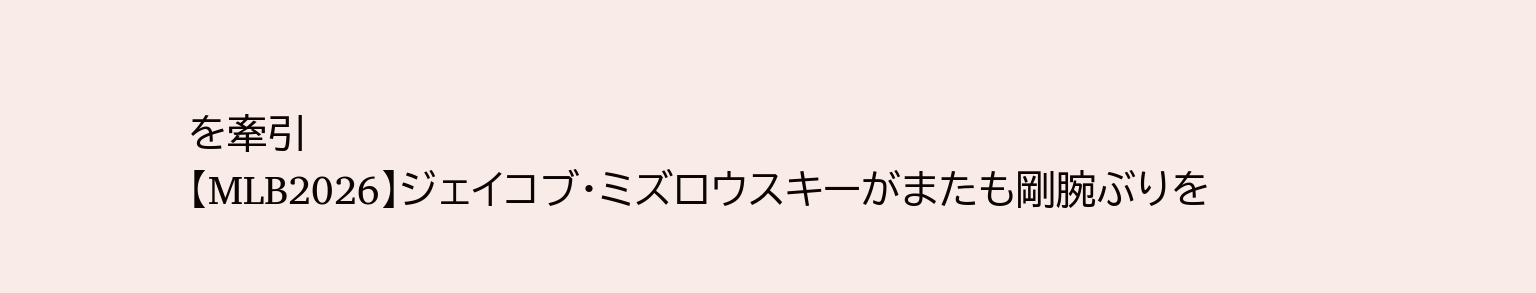を牽引
【MLB2026】ジェイコブ・ミズロウスキーがまたも剛腕ぶりを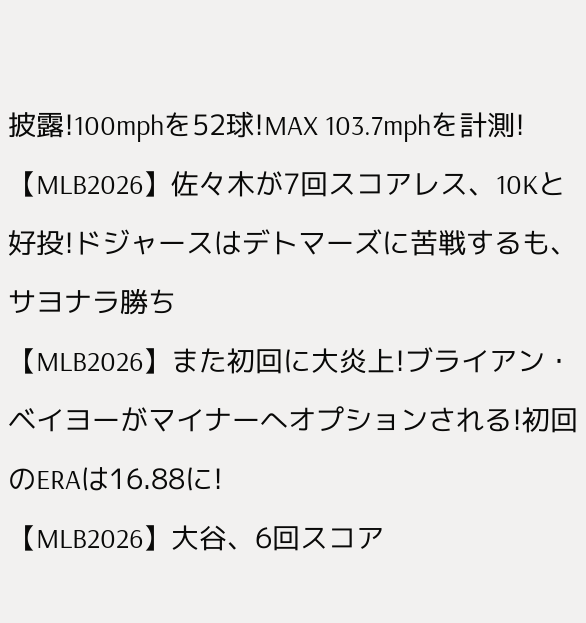披露!100mphを52球!MAX 103.7mphを計測!
【MLB2026】佐々木が7回スコアレス、10Kと好投!ドジャースはデトマーズに苦戦するも、サヨナラ勝ち
【MLB2026】また初回に大炎上!ブライアン・ベイヨーがマイナーへオプションされる!初回のERAは16.88に!
【MLB2026】大谷、6回スコア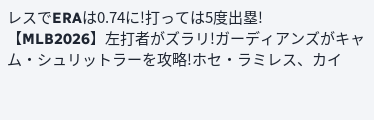レスでERAは0.74に!打っては5度出塁!
【MLB2026】左打者がズラリ!ガーディアンズがキャム・シュリットラーを攻略!ホセ・ラミレス、カイ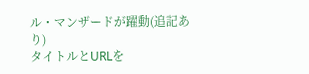ル・マンザードが躍動(追記あり)
タイトルとURLを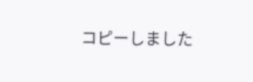コピーしました